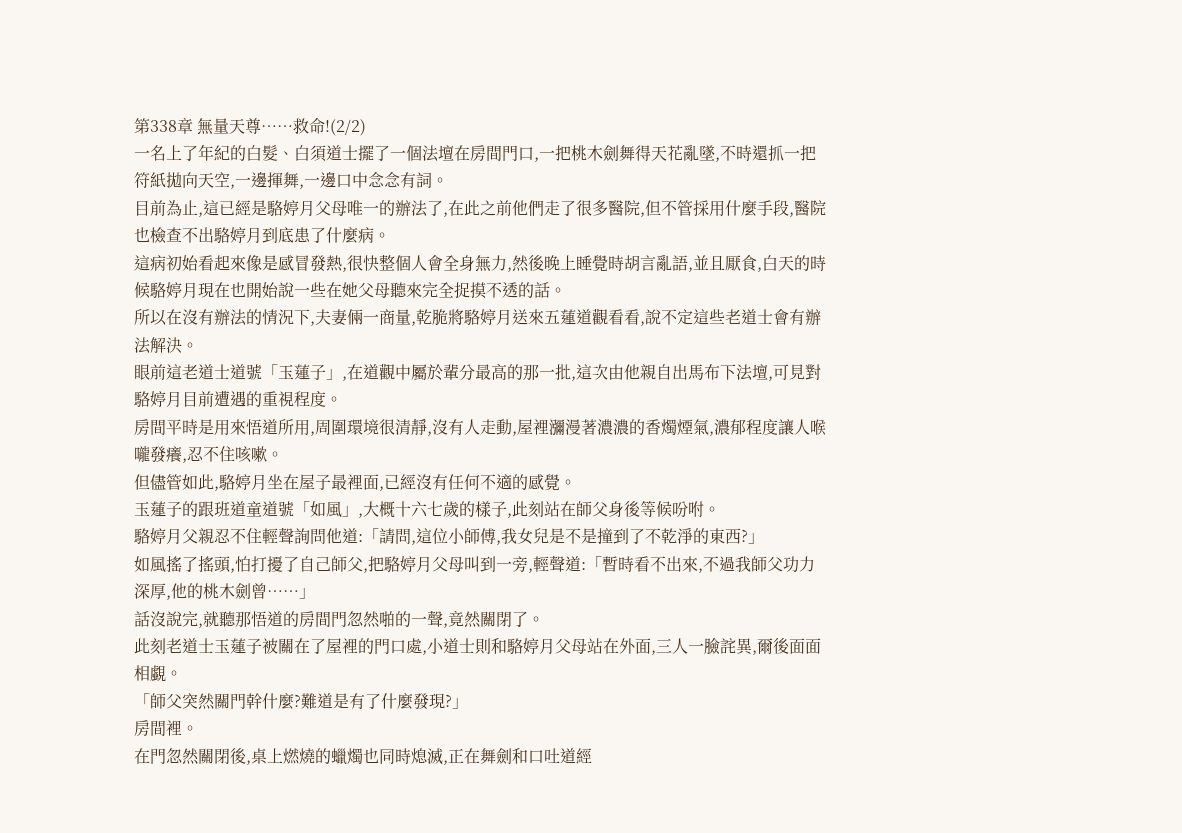第338章 無量天尊……救命!(2/2)
一名上了年紀的白髮、白須道士擺了一個法壇在房間門口,一把桃木劍舞得天花亂墜,不時還抓一把符紙拋向天空,一邊揮舞,一邊口中念念有詞。
目前為止,這已經是駱婷月父母唯一的辦法了,在此之前他們走了很多醫院,但不管採用什麼手段,醫院也檢查不出駱婷月到底患了什麼病。
這病初始看起來像是感冒發熱,很快整個人會全身無力,然後晚上睡覺時胡言亂語,並且厭食,白天的時候駱婷月現在也開始說一些在她父母聽來完全捉摸不透的話。
所以在沒有辦法的情況下,夫妻倆一商量,乾脆將駱婷月送來五蓮道觀看看,說不定這些老道士會有辦法解決。
眼前這老道士道號「玉蓮子」,在道觀中屬於輩分最高的那一批,這次由他親自出馬布下法壇,可見對駱婷月目前遭遇的重視程度。
房間平時是用來悟道所用,周圍環境很清靜,沒有人走動,屋裡瀰漫著濃濃的香燭煙氣,濃郁程度讓人喉嚨發癢,忍不住咳嗽。
但儘管如此,駱婷月坐在屋子最裡面,已經沒有任何不適的感覺。
玉蓮子的跟班道童道號「如風」,大概十六七歲的樣子,此刻站在師父身後等候吩咐。
駱婷月父親忍不住輕聲詢問他道:「請問,這位小師傅,我女兒是不是撞到了不乾淨的東西?」
如風搖了搖頭,怕打擾了自己師父,把駱婷月父母叫到一旁,輕聲道:「暫時看不出來,不過我師父功力深厚,他的桃木劍曾……」
話沒說完,就聽那悟道的房間門忽然啪的一聲,竟然關閉了。
此刻老道士玉蓮子被關在了屋裡的門口處,小道士則和駱婷月父母站在外面,三人一臉詫異,爾後面面相覷。
「師父突然關門幹什麼?難道是有了什麼發現?」
房間裡。
在門忽然關閉後,桌上燃燒的蠟燭也同時熄滅,正在舞劍和口吐道經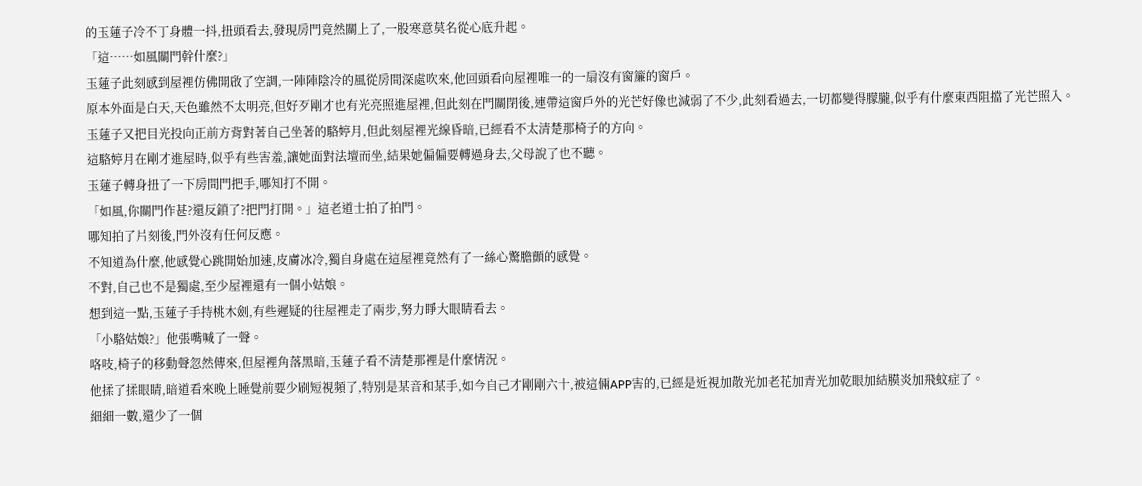的玉蓮子冷不丁身體一抖,扭頭看去,發現房門竟然關上了,一股寒意莫名從心底升起。
「這……如風關門幹什麼?」
玉蓮子此刻感到屋裡仿佛開啟了空調,一陣陣陰冷的風從房間深處吹來,他回頭看向屋裡唯一的一扇沒有窗簾的窗戶。
原本外面是白天,天色雖然不太明亮,但好歹剛才也有光亮照進屋裡,但此刻在門關閉後,連帶這窗戶外的光芒好像也減弱了不少,此刻看過去,一切都變得朦朧,似乎有什麼東西阻擋了光芒照入。
玉蓮子又把目光投向正前方背對著自己坐著的駱婷月,但此刻屋裡光線昏暗,已經看不太清楚那椅子的方向。
這駱婷月在剛才進屋時,似乎有些害羞,讓她面對法壇而坐,結果她偏偏要轉過身去,父母說了也不聽。
玉蓮子轉身扭了一下房間門把手,哪知打不開。
「如風,你關門作甚?還反鎖了?把門打開。」這老道士拍了拍門。
哪知拍了片刻後,門外沒有任何反應。
不知道為什麼,他感覺心跳開始加速,皮膚冰冷,獨自身處在這屋裡竟然有了一絲心驚膽顫的感覺。
不對,自己也不是獨處,至少屋裡還有一個小姑娘。
想到這一點,玉蓮子手持桃木劍,有些遲疑的往屋裡走了兩步,努力睜大眼睛看去。
「小駱姑娘?」他張嘴喊了一聲。
咯吱,椅子的移動聲忽然傳來,但屋裡角落黑暗,玉蓮子看不清楚那裡是什麼情況。
他揉了揉眼睛,暗道看來晚上睡覺前要少刷短視頻了,特別是某音和某手,如今自己才剛剛六十,被這倆APP害的,已經是近視加散光加老花加青光加乾眼加結膜炎加飛蚊症了。
細細一數,還少了一個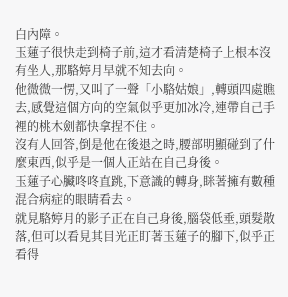白內障。
玉蓮子很快走到椅子前,這才看清楚椅子上根本沒有坐人,那駱婷月早就不知去向。
他微微一愣,又叫了一聲「小駱姑娘」,轉頭四處瞧去,感覺這個方向的空氣似乎更加冰冷,連帶自己手裡的桃木劍都快拿捏不住。
沒有人回答,倒是他在後退之時,腰部明顯碰到了什麼東西,似乎是一個人正站在自己身後。
玉蓮子心臟咚咚直跳,下意識的轉身,眯著擁有數種混合病症的眼睛看去。
就見駱婷月的影子正在自己身後,腦袋低垂,頭髮散落,但可以看見其目光正盯著玉蓮子的腳下,似乎正看得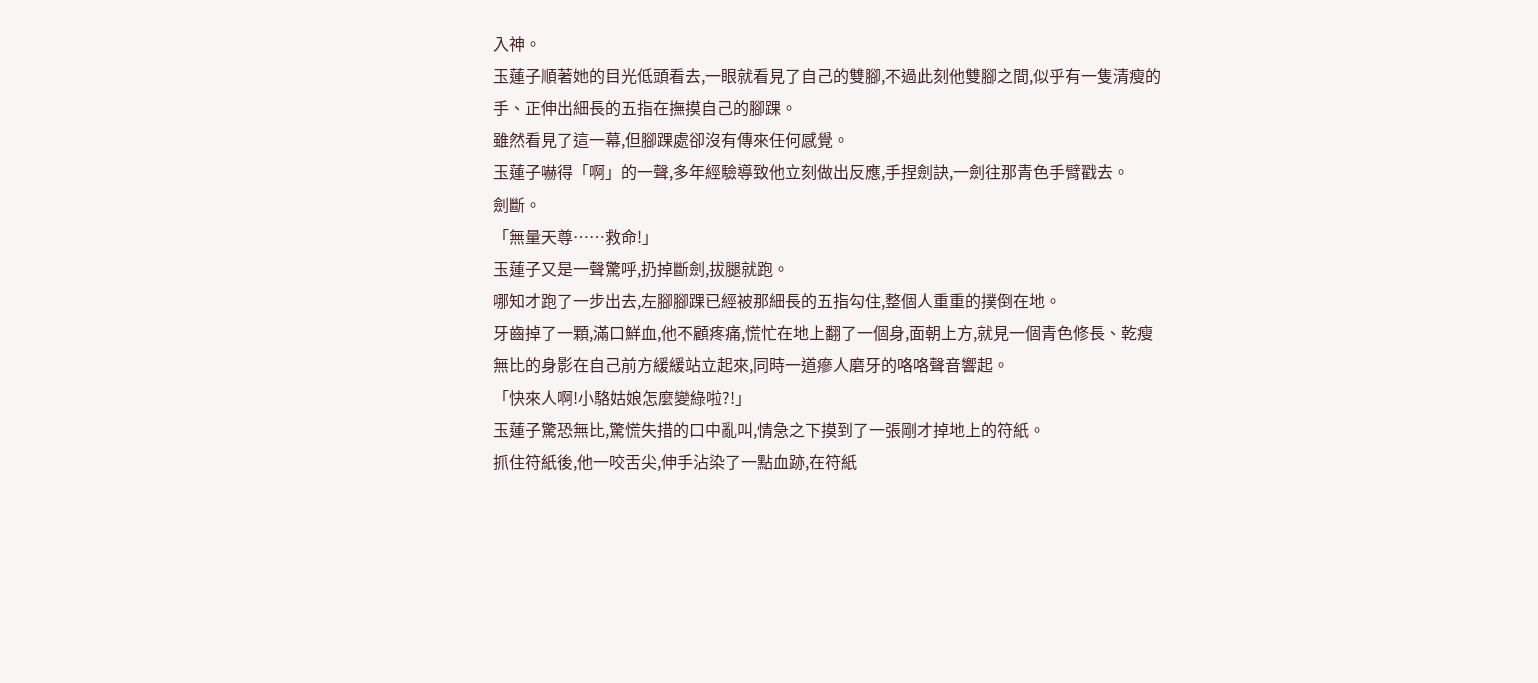入神。
玉蓮子順著她的目光低頭看去,一眼就看見了自己的雙腳,不過此刻他雙腳之間,似乎有一隻清瘦的手、正伸出細長的五指在撫摸自己的腳踝。
雖然看見了這一幕,但腳踝處卻沒有傳來任何感覺。
玉蓮子嚇得「啊」的一聲,多年經驗導致他立刻做出反應,手捏劍訣,一劍往那青色手臂戳去。
劍斷。
「無量天尊……救命!」
玉蓮子又是一聲驚呼,扔掉斷劍,拔腿就跑。
哪知才跑了一步出去,左腳腳踝已經被那細長的五指勾住,整個人重重的撲倒在地。
牙齒掉了一顆,滿口鮮血,他不顧疼痛,慌忙在地上翻了一個身,面朝上方,就見一個青色修長、乾瘦無比的身影在自己前方緩緩站立起來,同時一道瘮人磨牙的咯咯聲音響起。
「快來人啊!小駱姑娘怎麼變綠啦?!」
玉蓮子驚恐無比,驚慌失措的口中亂叫,情急之下摸到了一張剛才掉地上的符紙。
抓住符紙後,他一咬舌尖,伸手沾染了一點血跡,在符紙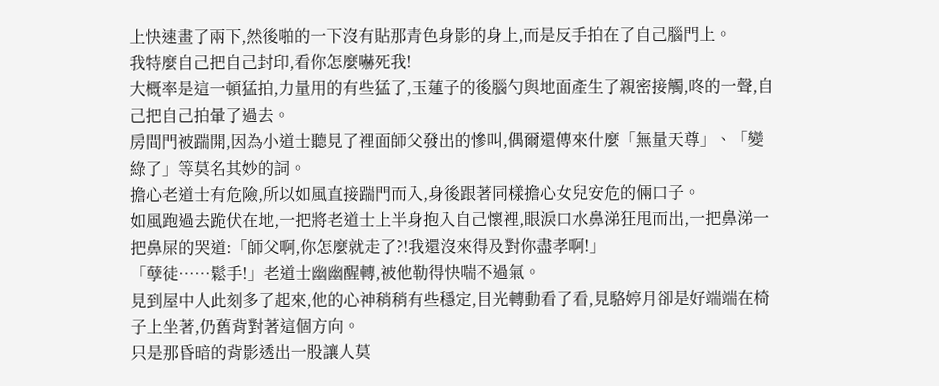上快速畫了兩下,然後啪的一下沒有貼那青色身影的身上,而是反手拍在了自己腦門上。
我特麼自己把自己封印,看你怎麼嚇死我!
大概率是這一頓猛拍,力量用的有些猛了,玉蓮子的後腦勺與地面產生了親密接觸,咚的一聲,自己把自己拍暈了過去。
房間門被踹開,因為小道士聽見了裡面師父發出的慘叫,偶爾還傳來什麼「無量天尊」、「變綠了」等莫名其妙的詞。
擔心老道士有危險,所以如風直接踹門而入,身後跟著同樣擔心女兒安危的倆口子。
如風跑過去跪伏在地,一把將老道士上半身抱入自己懷裡,眼淚口水鼻涕狂甩而出,一把鼻涕一把鼻屎的哭道:「師父啊,你怎麼就走了?!我還沒來得及對你盡孝啊!」
「孽徒……鬆手!」老道士幽幽醒轉,被他勒得快喘不過氣。
見到屋中人此刻多了起來,他的心神稍稍有些穩定,目光轉動看了看,見駱婷月卻是好端端在椅子上坐著,仍舊背對著這個方向。
只是那昏暗的背影透出一股讓人莫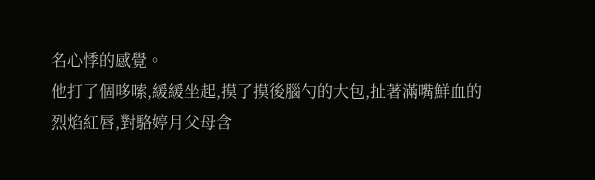名心悸的感覺。
他打了個哆嗦,緩緩坐起,摸了摸後腦勺的大包,扯著滿嘴鮮血的烈焰紅唇,對駱婷月父母含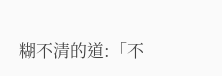糊不清的道:「不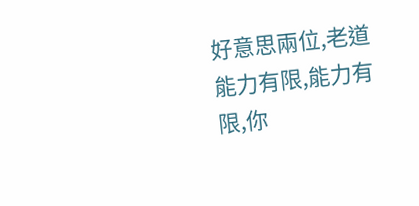好意思兩位,老道能力有限,能力有限,你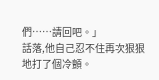們……請回吧。」
話落,他自己忍不住再次狠狠地打了個冷顫。